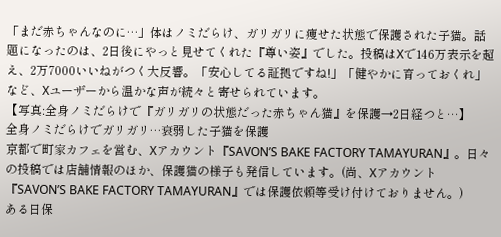「まだ赤ちゃんなのに…」体はノミだらけ、ガリガリに痩せた状態で保護された子猫。話題になったのは、2日後にやっと見せてくれた『尊い姿』でした。投稿はXで146万表示を超え、2万7000いいねがつく大反響。「安心してる証拠ですね!」「健やかに育っておくれ」など、Xユーザーから温かな声が続々と寄せられています。
【写真:全身ノミだらけで『ガリガリの状態だった赤ちゃん猫』を保護→2日経つと…】
全身ノミだらけでガリガリ…衰弱した子猫を保護
京都で町家カフェを営む、Xアカウント『SAVON’S BAKE FACTORY TAMAYURAN』。日々の投稿では店舗情報のほか、保護猫の様子も発信しています。(尚、Xアカウント『SAVON’S BAKE FACTORY TAMAYURAN』では保護依頼等受け付けておりません。)
ある日保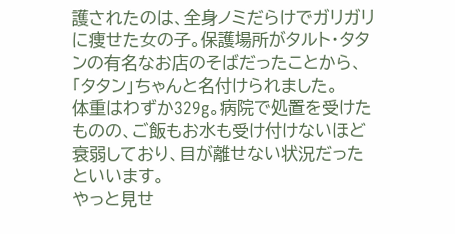護されたのは、全身ノミだらけでガリガリに痩せた女の子。保護場所がタルト・タタンの有名なお店のそばだったことから、「タタン」ちゃんと名付けられました。
体重はわずか329g。病院で処置を受けたものの、ご飯もお水も受け付けないほど衰弱しており、目が離せない状況だったといいます。
やっと見せ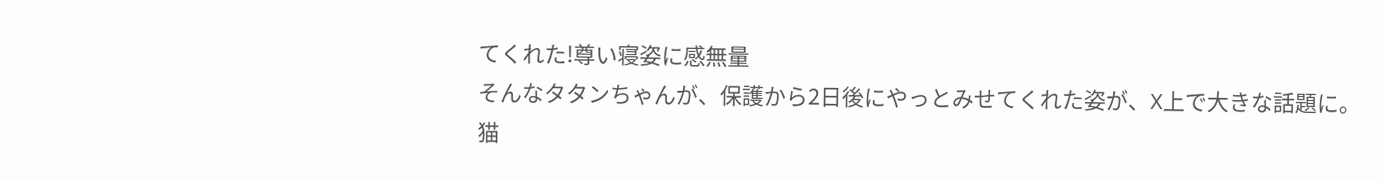てくれた!尊い寝姿に感無量
そんなタタンちゃんが、保護から2日後にやっとみせてくれた姿が、X上で大きな話題に。
猫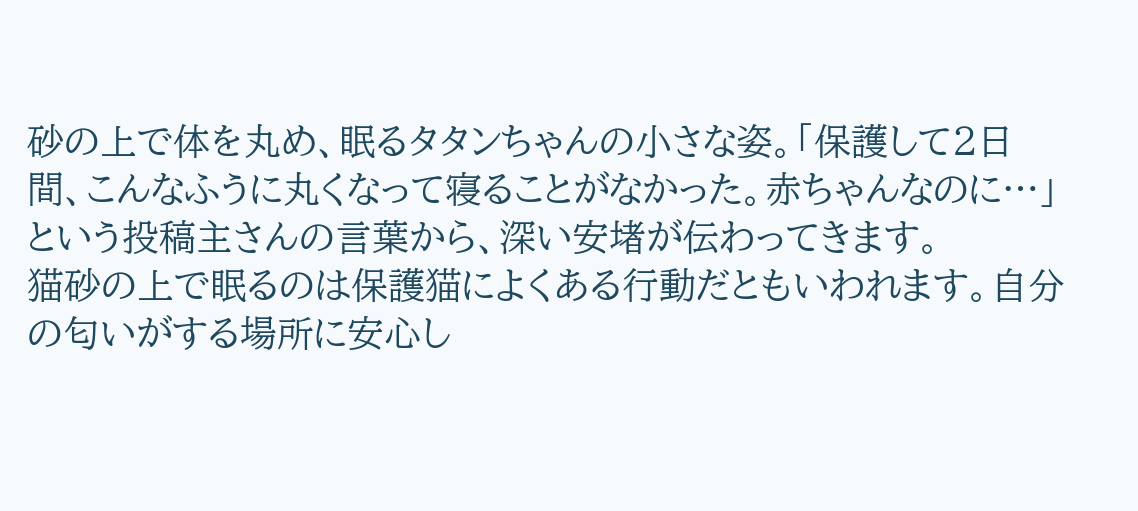砂の上で体を丸め、眠るタタンちゃんの小さな姿。「保護して2日間、こんなふうに丸くなって寝ることがなかった。赤ちゃんなのに…」という投稿主さんの言葉から、深い安堵が伝わってきます。
猫砂の上で眠るのは保護猫によくある行動だともいわれます。自分の匂いがする場所に安心し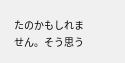たのかもしれません。そう思う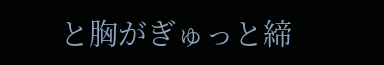と胸がぎゅっと締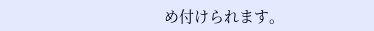め付けられます。